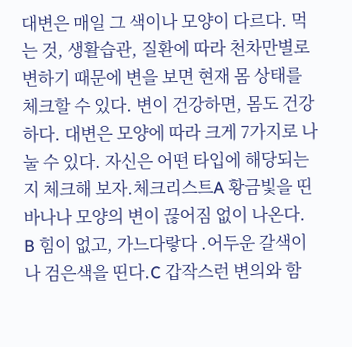대변은 매일 그 색이나 모양이 다르다. 먹는 것, 생활습관, 질환에 따라 천차만별로 변하기 때문에 변을 보면 현재 몸 상태를 체크할 수 있다. 변이 건강하면, 몸도 건강하다. 대변은 모양에 따라 크게 7가지로 나눌 수 있다. 자신은 어떤 타입에 해당되는지 체크해 보자.체크리스트A 황금빛을 띤 바나나 모양의 변이 끊어짐 없이 나온다. B 힘이 없고, 가느다랗다 .어두운 갈색이나 검은색을 띤다.C 갑작스런 변의와 함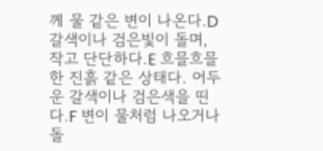께 물 같은 변이 나온다.D 갈색이나 검은빛이 돌며, 작고 단단하다.E 흐믈흐믈한 진흙 같은 상태다. 어두운 갈색이나 검은색을 띤다.F 변이 물처럼 나오거나 돌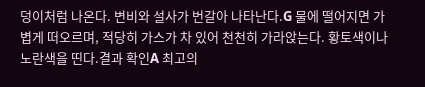덩이처럼 나온다. 변비와 설사가 번갈아 나타난다.G 물에 떨어지면 가볍게 떠오르며, 적당히 가스가 차 있어 천천히 가라앉는다. 황토색이나 노란색을 띤다.결과 확인A 최고의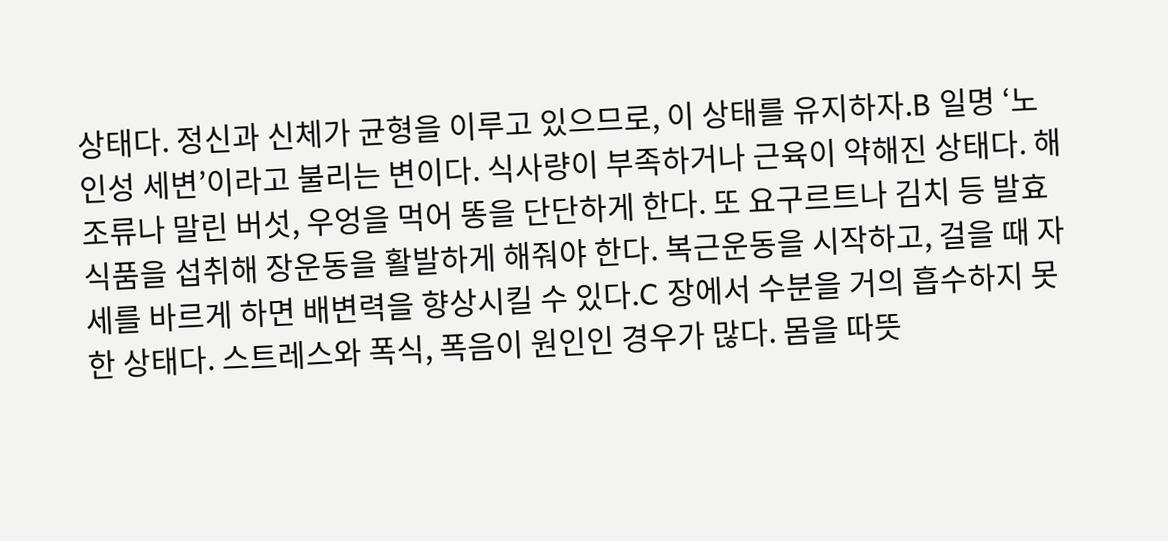상태다. 정신과 신체가 균형을 이루고 있으므로, 이 상태를 유지하자.B 일명 ‘노인성 세변’이라고 불리는 변이다. 식사량이 부족하거나 근육이 약해진 상태다. 해조류나 말린 버섯, 우엉을 먹어 똥을 단단하게 한다. 또 요구르트나 김치 등 발효 식품을 섭취해 장운동을 활발하게 해줘야 한다. 복근운동을 시작하고, 걸을 때 자세를 바르게 하면 배변력을 향상시킬 수 있다.C 장에서 수분을 거의 흡수하지 못한 상태다. 스트레스와 폭식, 폭음이 원인인 경우가 많다. 몸을 따뜻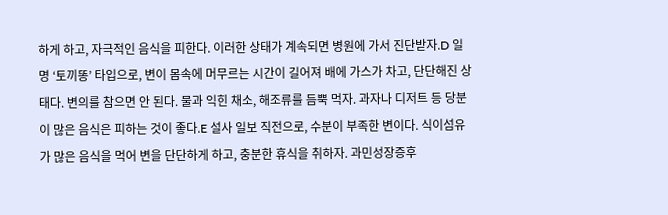하게 하고, 자극적인 음식을 피한다. 이러한 상태가 계속되면 병원에 가서 진단받자.D 일명 ‘토끼똥’ 타입으로, 변이 몸속에 머무르는 시간이 길어져 배에 가스가 차고, 단단해진 상태다. 변의를 참으면 안 된다. 물과 익힌 채소, 해조류를 듬뿍 먹자. 과자나 디저트 등 당분이 많은 음식은 피하는 것이 좋다.E 설사 일보 직전으로, 수분이 부족한 변이다. 식이섬유가 많은 음식을 먹어 변을 단단하게 하고, 충분한 휴식을 취하자. 과민성장증후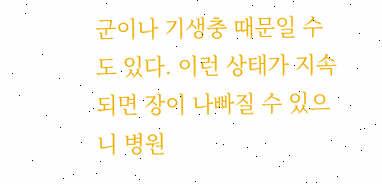군이나 기생충 때문일 수도 있다. 이런 상태가 지속되면 장이 나빠질 수 있으니 병원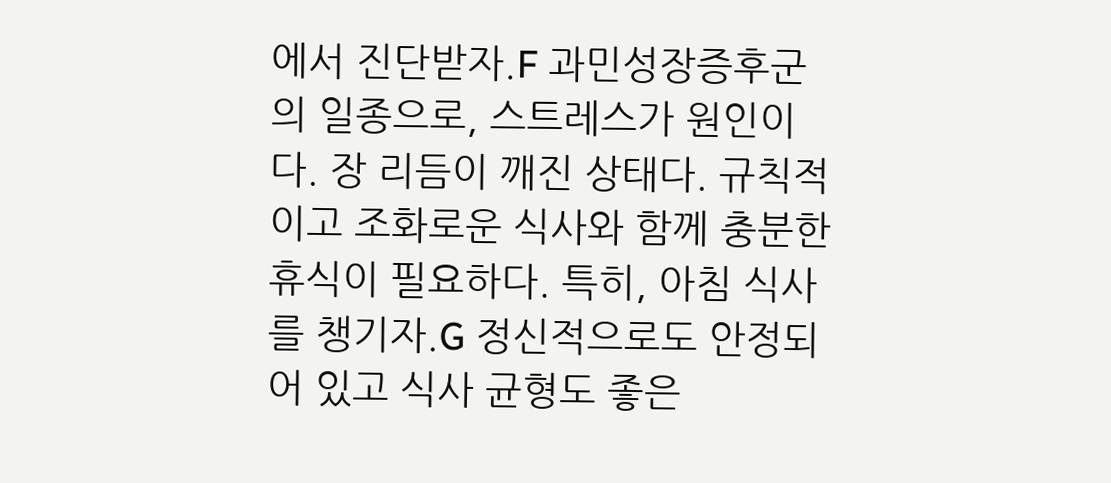에서 진단받자.F 과민성장증후군의 일종으로, 스트레스가 원인이다. 장 리듬이 깨진 상태다. 규칙적이고 조화로운 식사와 함께 충분한 휴식이 필요하다. 특히, 아침 식사를 챙기자.G 정신적으로도 안정되어 있고 식사 균형도 좋은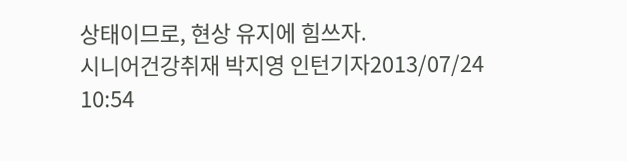상태이므로, 현상 유지에 힘쓰자.
시니어건강취재 박지영 인턴기자2013/07/24 10:54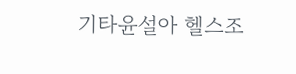기타윤설아 헬스조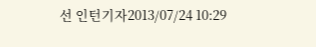선 인턴기자2013/07/24 10:29